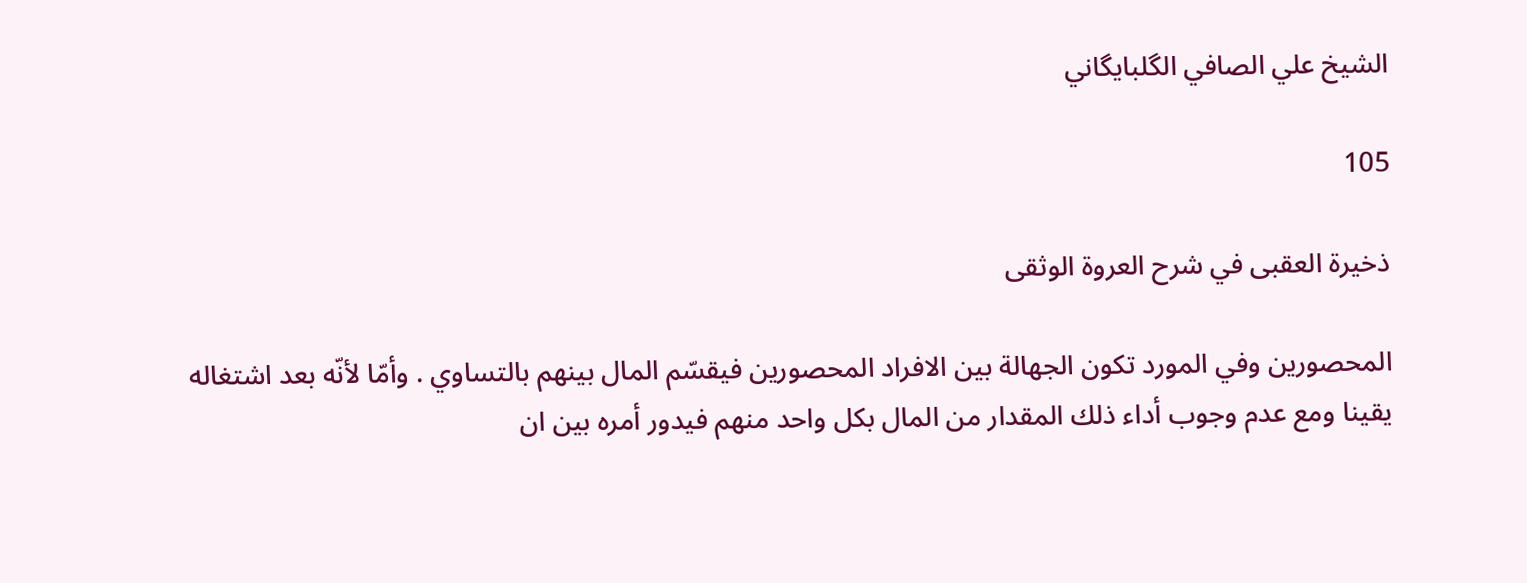الشيخ علي الصافي الگلبايگاني

105

ذخيرة العقبى في شرح العروة الوثقى

المحصورين وفي المورد تكون الجهالة بين الافراد المحصورين فيقسّم المال بينهم بالتساوي . وأمّا لأنّه بعد اشتغاله يقينا ومع عدم وجوب أداء ذلك المقدار من المال بكل واحد منهم فيدور أمره بين ان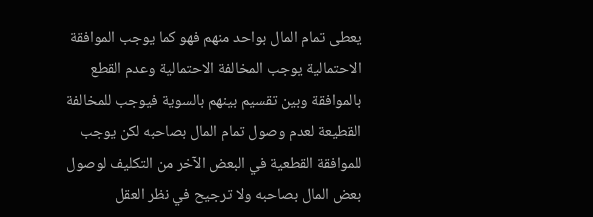يعطى تمام المال بواحد منهم فهو كما يوجب الموافقة الاحتمالية يوجب المخالفة الاحتمالية وعدم القطع بالموافقة وبين تقسيم بينهم بالسوية فيوجب للمخالفة القطيعة لعدم وصول تمام المال بصاحبه لكن يوجب للموافقة القطعية في البعض الآخر من التكليف لوصول بعض المال بصاحبه ولا ترجيح في نظر العقل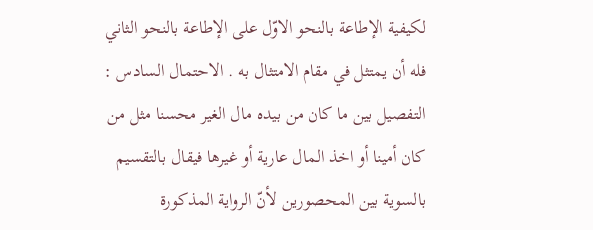لكيفية الإطاعة بالنحو الاوّل على الإطاعة بالنحو الثاني فله أن يمتثل في مقام الامتثال به . الاحتمال السادس : التفصيل بين ما كان من بيده مال الغير محسنا مثل من كان أمينا أو اخذ المال عارية أو غيرها فيقال بالتقسيم بالسوية بين المحصورين لأنّ الرواية المذكورة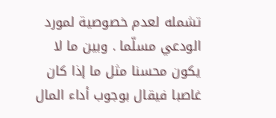تشمله لعدم خصوصية لمورد الودعي مسلّما . وبين ما لا يكون محسنا مثل ما إذا كان غاصبا فيقال بوجوب أداء المال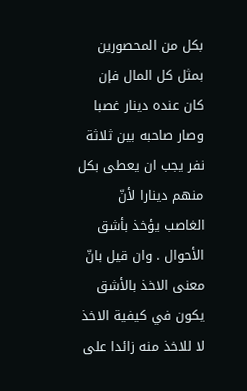بكل من المحصورين بمثل كل المال فإن كان عنده دينار غصبا وصار صاحبه بين ثلاثة نفر يجب ان يعطى بكل منهم دينارا لأنّ الغاصب يؤخذ بأشق الأحوال . وان قيل بانّ معنى الاخذ بالأشق يكون في كيفية الاخذ لا للاخذ منه زائدا على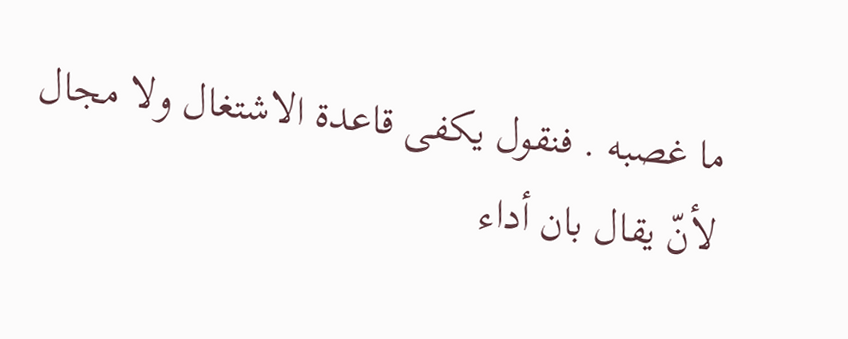ما غصبه . فنقول يكفى قاعدة الاشتغال ولا مجال لأنّ يقال بان أداء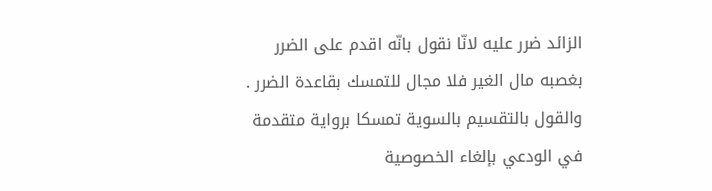الزائد ضرر عليه لانّا نقول بانّه اقدم على الضرر بغصبه مال الغير فلا مجال للتمسك بقاعدة الضرر . والقول بالتقسيم بالسوية تمسكا برواية متقدمة في الودعي بإلغاء الخصوصية